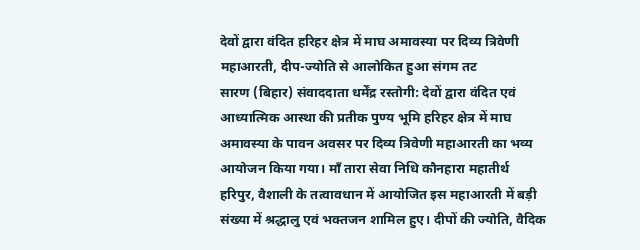देवों द्वारा वंदित हरिहर क्षेत्र में माघ अमावस्या पर दिव्य त्रिवेणी महाआरती, दीप-ज्योति से आलोकित हुआ संगम तट
सारण (बिहार) संवाददाता धर्मेंद्र रस्तोगी: देवों द्वारा वंदित एवं आध्यात्मिक आस्था की प्रतीक पुण्य भूमि हरिहर क्षेत्र में माघ अमावस्या के पावन अवसर पर दिव्य त्रिवेणी महाआरती का भव्य आयोजन किया गया। माँ तारा सेवा निधि कौनहारा महातीर्थ हरिपुर, वैशाली के तत्वावधान में आयोजित इस महाआरती में बड़ी संख्या में श्रद्धालु एवं भक्तजन शामिल हुए। दीपों की ज्योति, वैदिक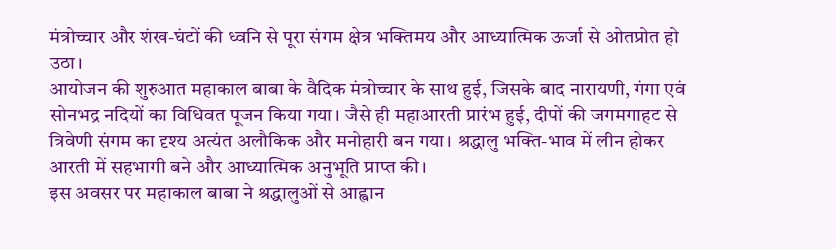मंत्रोच्चार और शंख-घंटों की ध्वनि से पूरा संगम क्षेत्र भक्तिमय और आध्यात्मिक ऊर्जा से ओतप्रोत हो उठा।
आयोजन की शुरुआत महाकाल बाबा के वैदिक मंत्रोच्चार के साथ हुई, जिसके बाद नारायणी, गंगा एवं सोनभद्र नदियों का विधिवत पूजन किया गया। जैसे ही महाआरती प्रारंभ हुई, दीपों की जगमगाहट से त्रिवेणी संगम का दृश्य अत्यंत अलौकिक और मनोहारी बन गया। श्रद्धालु भक्ति-भाव में लीन होकर आरती में सहभागी बने और आध्यात्मिक अनुभूति प्राप्त की।
इस अवसर पर महाकाल बाबा ने श्रद्धालुओं से आह्वान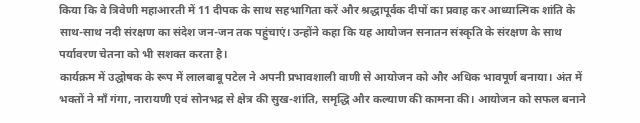किया कि वे त्रिवेणी महाआरती में 11 दीपक के साथ सहभागिता करें और श्रद्धापूर्वक दीपों का प्रवाह कर आध्यात्मिक शांति के साथ-साथ नदी संरक्षण का संदेश जन-जन तक पहुंचाएं। उन्होंने कहा कि यह आयोजन सनातन संस्कृति के संरक्षण के साथ पर्यावरण चेतना को भी सशक्त करता है।
कार्यक्रम में उद्घोषक के रूप में लालबाबू पटेल ने अपनी प्रभावशाली वाणी से आयोजन को और अधिक भावपूर्ण बनाया। अंत में भक्तों ने माँ गंगा, नारायणी एवं सोनभद्र से क्षेत्र की सुख-शांति, समृद्धि और कल्याण की कामना की। आयोजन को सफल बनाने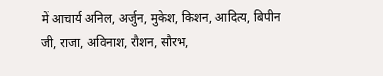में आचार्य अनिल, अर्जुन, मुकेश, किशन, आदित्य, बिपीन जी, राजा, अविनाश, रौशन, सौरभ,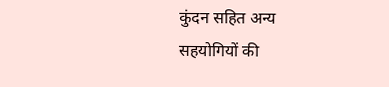कुंदन सहित अन्य सहयोगियों की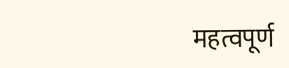महत्वपूर्ण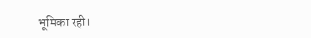भूमिका रही।